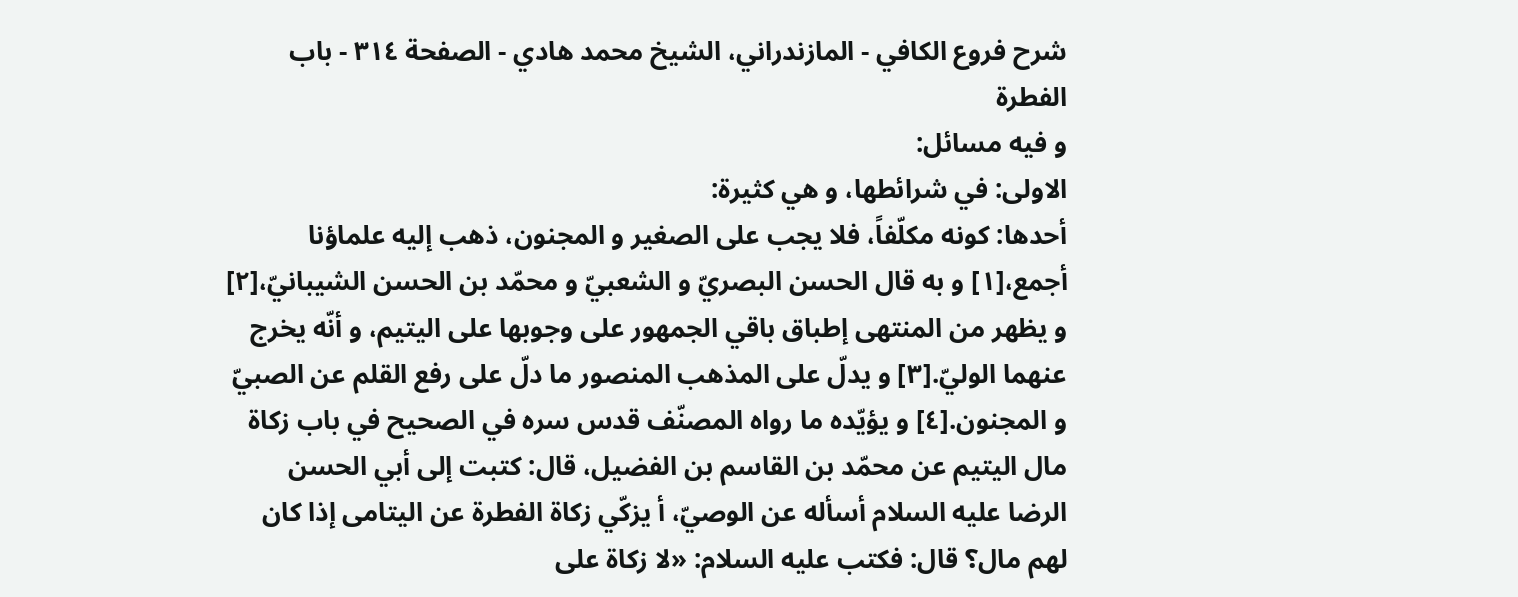شرح فروع الكافي - المازندراني، الشيخ محمد هادي - الصفحة ٣١٤ - باب الفطرة
و فيه مسائل:
الاولى: في شرائطها، و هي كثيرة:
أحدها: كونه مكلّفاً، فلا يجب على الصغير و المجنون، ذهب إليه علماؤنا أجمع،[١] و به قال الحسن البصريّ و الشعبيّ و محمّد بن الحسن الشيبانيّ،[٢] و يظهر من المنتهى إطباق باقي الجمهور على وجوبها على اليتيم، و أنّه يخرج عنهما الوليّ.[٣] و يدلّ على المذهب المنصور ما دلّ على رفع القلم عن الصبيّ و المجنون.[٤] و يؤيّده ما رواه المصنّف قدس سره في الصحيح في باب زكاة مال اليتيم عن محمّد بن القاسم بن الفضيل، قال: كتبت إلى أبي الحسن الرضا عليه السلام أسأله عن الوصيّ، أ يزكّي زكاة الفطرة عن اليتامى إذا كان لهم مال؟ قال: فكتب عليه السلام: «لا زكاة على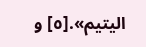اليتيم».[٥] و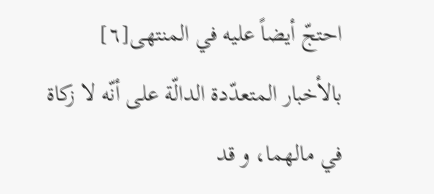احتجّ أيضاً عليه في المنتهى[٦] بالأخبار المتعدّدة الدالّة على أنّه لا زكاة في مالهما، و قد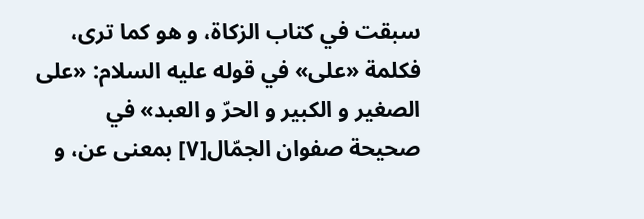سبقت في كتاب الزكاة، و هو كما ترى، فكلمة «على» في قوله عليه السلام: «على الصغير و الكبير و الحرّ و العبد» في صحيحة صفوان الجمّال[٧] بمعنى عن، و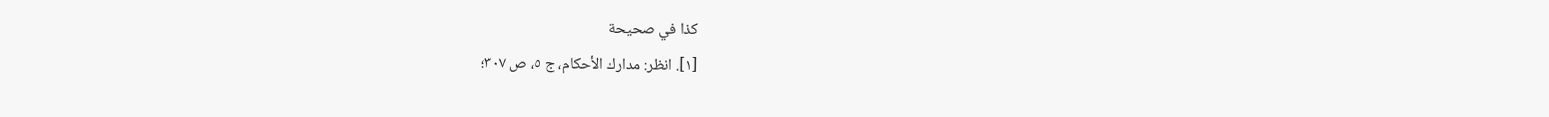كذا في صحيحة
[١]. انظر: مدارك الأحكام، ج ٥، ص ٣٠٧؛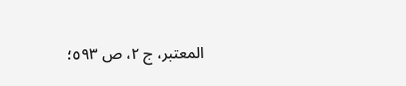المعتبر، ج ٢، ص ٥٩٣؛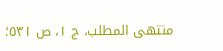منتهى المطلب، ج ١، ص ٥٣١؛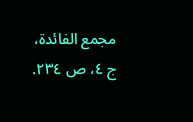مجمع الفائدة، ج ٤، ص ٢٣٤.